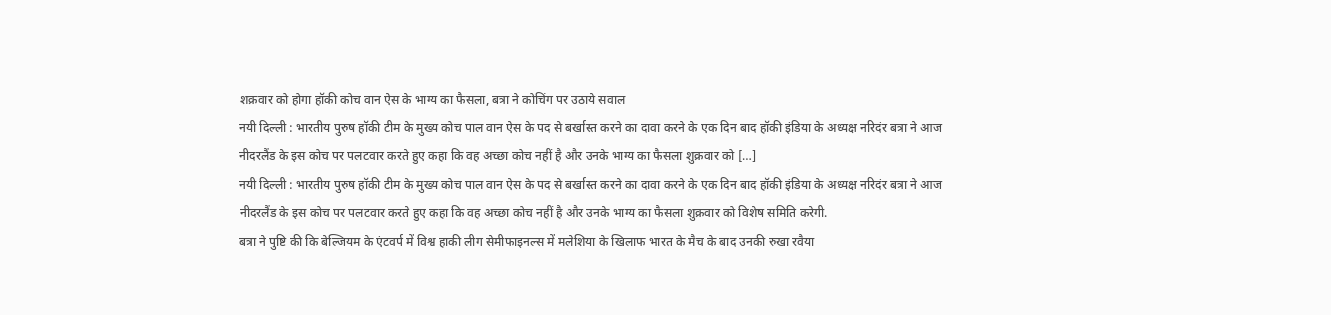शक्रवार को होगा हॉकी कोच वान ऐस के भाग्य का फैसला, बत्रा ने कोचिंग पर उठाये सवाल
नयी दिल्ली : भारतीय पुरुष हॉकी टीम के मुख्य कोच पाल वान ऐस के पद से बर्खास्त करने का दावा करने के एक दिन बाद हॉकी इंडिया के अध्यक्ष नरिदंर बत्रा ने आज नीदरलैंड के इस कोच पर पलटवार करते हुए कहा कि वह अच्छा कोच नहीं है और उनके भाग्य का फैसला शुक्रवार को […]
नयी दिल्ली : भारतीय पुरुष हॉकी टीम के मुख्य कोच पाल वान ऐस के पद से बर्खास्त करने का दावा करने के एक दिन बाद हॉकी इंडिया के अध्यक्ष नरिदंर बत्रा ने आज नीदरलैंड के इस कोच पर पलटवार करते हुए कहा कि वह अच्छा कोच नहीं है और उनके भाग्य का फैसला शुक्रवार को विशेष समिति करेगी.
बत्रा ने पुष्टि की कि बेल्जियम के एंटवर्प में विश्व हाकी लीग सेमीफाइनल्स में मलेशिया के खिलाफ भारत के मैच के बाद उनकी रुखा रवैया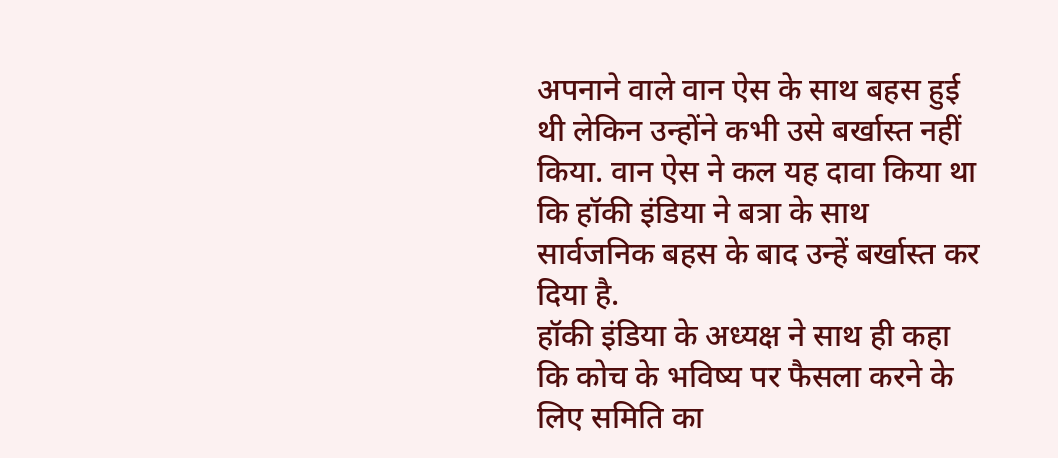अपनाने वाले वान ऐस के साथ बहस हुई थी लेकिन उन्होंने कभी उसे बर्खास्त नहीं किया. वान ऐस ने कल यह दावा किया था कि हॉकी इंडिया ने बत्रा के साथ सार्वजनिक बहस के बाद उन्हें बर्खास्त कर दिया है.
हॉकी इंडिया के अध्यक्ष ने साथ ही कहा कि कोच के भविष्य पर फैसला करने के लिए समिति का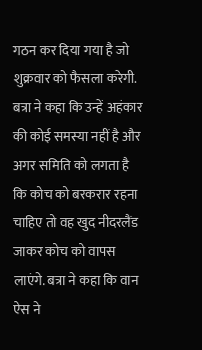गठन कर दिया गया है जो शुक्रवार को फैसला करेगी. बत्रा ने कहा कि उन्हें अहंकार की कोई समस्या नहीं है और अगर समिति को लगता है कि कोच को बरकरार रहना चाहिए तो वह खुद नीदरलैंड जाकर कोच को वापस लाएंगे. बत्रा ने कहा कि वान ऐस ने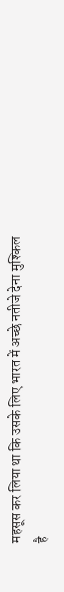महसूस कर लिया था कि उसके लिए भारत में अच्छे नतीजे देना मुश्किल है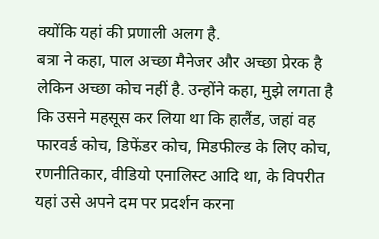क्योंकि यहां की प्रणाली अलग है.
बत्रा ने कहा, पाल अच्छा मैनेजर और अच्छा प्रेरक है लेकिन अच्छा कोच नहीं है. उन्होंने कहा, मुझे लगता है कि उसने महसूस कर लिया था कि हालैंड, जहां वह फारवर्ड कोच, डिफेंडर कोच, मिडफील्ड के लिए कोच, रणनीतिकार, वीडियो एनालिस्ट आदि था, के विपरीत यहां उसे अपने दम पर प्रदर्शन करना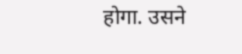होगा. उसने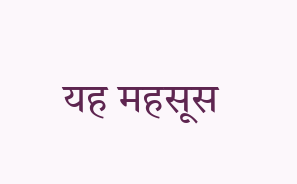यह महसूस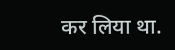कर लिया था.